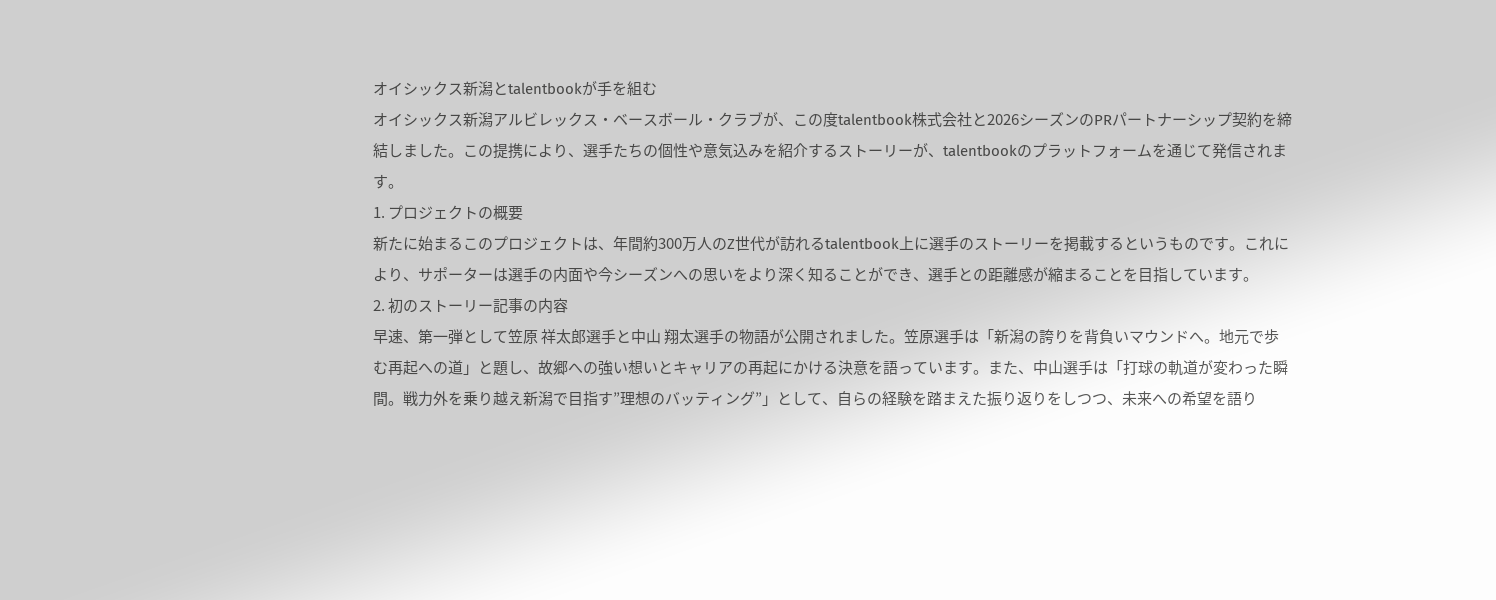オイシックス新潟とtalentbookが手を組む
オイシックス新潟アルビレックス・ベースボール・クラブが、この度talentbook株式会社と2026シーズンのPRパートナーシップ契約を締結しました。この提携により、選手たちの個性や意気込みを紹介するストーリーが、talentbookのプラットフォームを通じて発信されます。
1. プロジェクトの概要
新たに始まるこのプロジェクトは、年間約300万人のZ世代が訪れるtalentbook上に選手のストーリーを掲載するというものです。これにより、サポーターは選手の内面や今シーズンへの思いをより深く知ることができ、選手との距離感が縮まることを目指しています。
2. 初のストーリー記事の内容
早速、第一弾として笠原 祥太郎選手と中山 翔太選手の物語が公開されました。笠原選手は「新潟の誇りを背負いマウンドへ。地元で歩む再起への道」と題し、故郷への強い想いとキャリアの再起にかける決意を語っています。また、中山選手は「打球の軌道が変わった瞬間。戦力外を乗り越え新潟で目指す”理想のバッティング”」として、自らの経験を踏まえた振り返りをしつつ、未来への希望を語り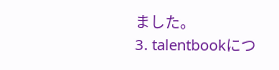ました。
3. talentbookにつ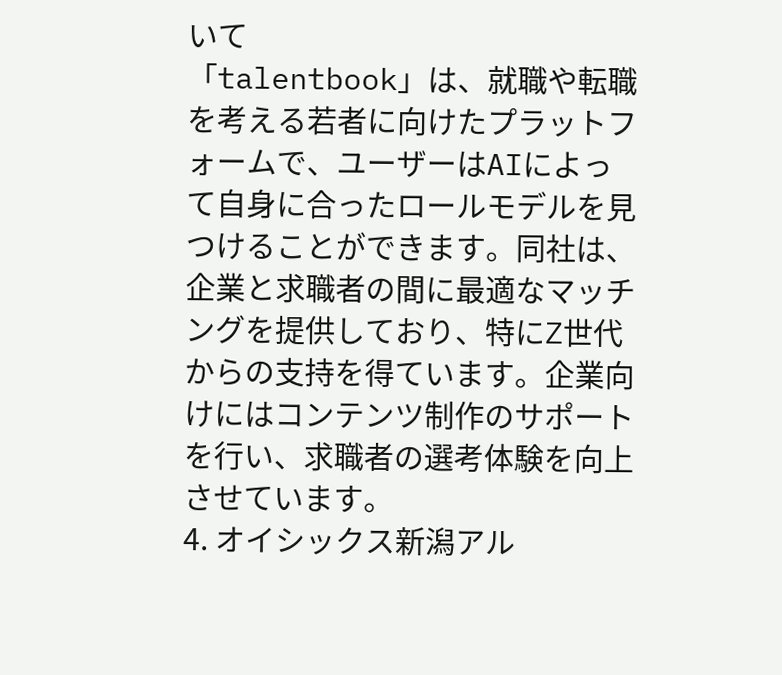いて
「talentbook」は、就職や転職を考える若者に向けたプラットフォームで、ユーザーはAIによって自身に合ったロールモデルを見つけることができます。同社は、企業と求職者の間に最適なマッチングを提供しており、特にZ世代からの支持を得ています。企業向けにはコンテンツ制作のサポートを行い、求職者の選考体験を向上させています。
4. オイシックス新潟アル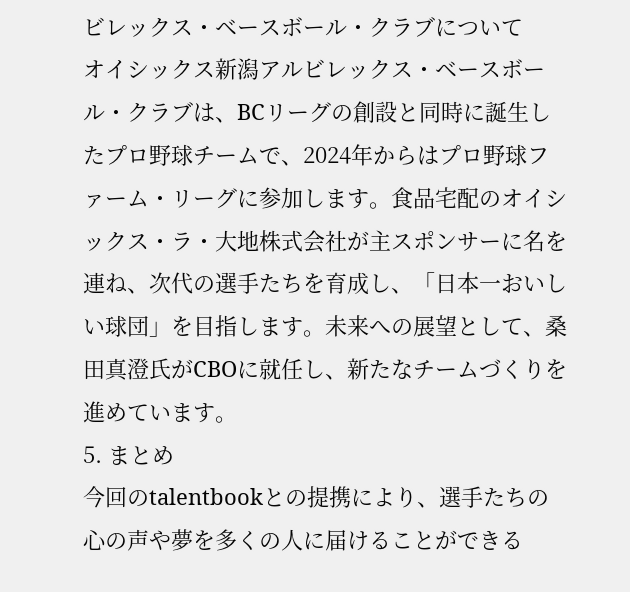ビレックス・ベースボール・クラブについて
オイシックス新潟アルビレックス・ベースボール・クラブは、BCリーグの創設と同時に誕生したプロ野球チームで、2024年からはプロ野球ファーム・リーグに参加します。食品宅配のオイシックス・ラ・大地株式会社が主スポンサーに名を連ね、次代の選手たちを育成し、「日本一おいしい球団」を目指します。未来への展望として、桑田真澄氏がCBOに就任し、新たなチームづくりを進めています。
5. まとめ
今回のtalentbookとの提携により、選手たちの心の声や夢を多くの人に届けることができる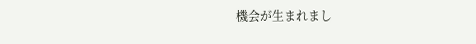機会が生まれまし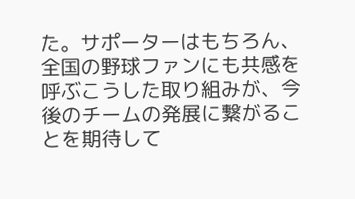た。サポーターはもちろん、全国の野球ファンにも共感を呼ぶこうした取り組みが、今後のチームの発展に繋がることを期待して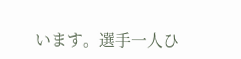います。選手一人ひ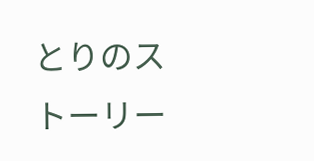とりのストーリー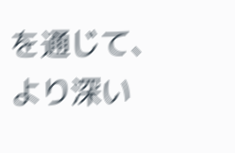を通じて、より深い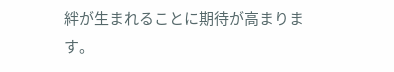絆が生まれることに期待が高まります。